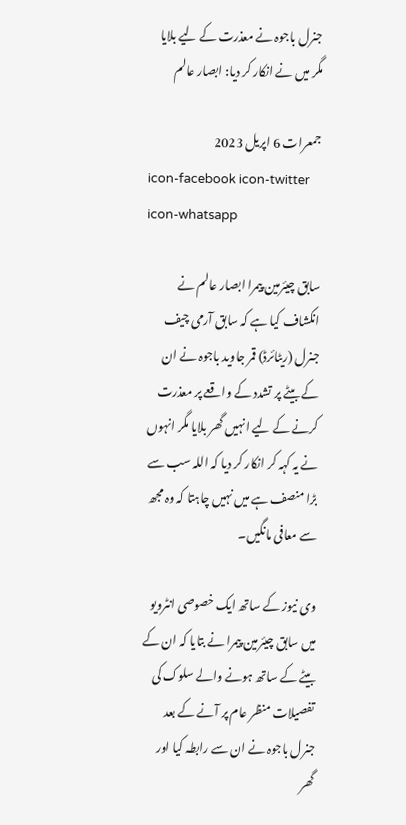جنرل باجوہ نے معذرت کے لیے بلایا مگر میں نے انکار کر دیا: ابصار عالم

جمعرات 6 اپریل 2023
icon-facebook icon-twitter icon-whatsapp

سابق چیئرمین پیمرا ابصار عالم نے انکشاف کیا ہے کہ سابق آرمی چیف جنرل (ریٹائرڈ) قمر جاوید باجوہ نے ان کے بیٹے پر تشدد کے واقعے پر معذرت کرنے کے لیے انہیں گھر بلایا مگر انہوں نے یہ کہہ کر انکار کر دیا کہ اللہ سب سے بڑا منصف ہے میں نہیں چاہتا کہ وہ مجھ سے معافی مانگیں۔

وی نیوز کے ساتھ ایک خصوصی انٹرویو میں سابق چیئرمین پیمرا نے بتایا کہ ان کے بیٹے کے ساتھ ہونے والے سلوک کی تفصیلات منظر عام پر آنے کے بعد جنرل باجوہ نے ان سے رابطہ کیا اور گھر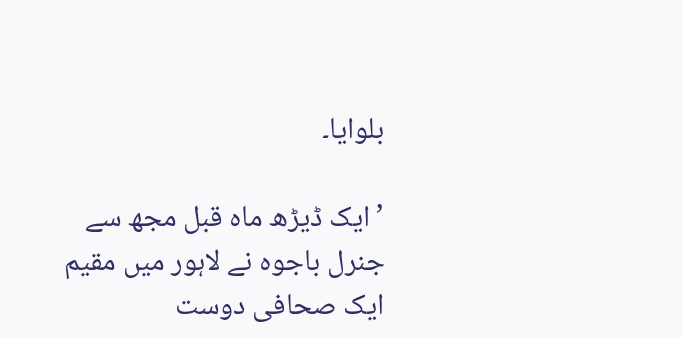بلوایا۔

’ایک ڈیڑھ ماہ قبل مجھ سے جنرل باجوہ نے لاہور میں مقیم ایک صحافی دوست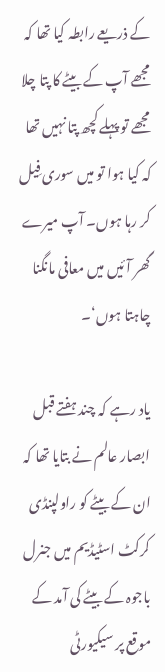کے ذریعے رابطہ کیا تھا کہ مجھے آپ کے بیٹے کا پتا چلا مجھے تو پہلے کچھ پتا نہیں تھا کہ کیا ہوا تو میں سوری فِیل کر رہا ہوں۔ آپ میرے گھر آئیں میں معافی مانگنا چاہتا ہوں‘۔

یاد رہے کہ چند ہفتے قبل ابصار عالم نے بتایا تھا کہ ان کے بیٹے کو راولپنڈی کرکٹ اسٹیڈیم میں جنرل باجوہ کے بیٹے کی آمد کے موقع پر سیکیورٹی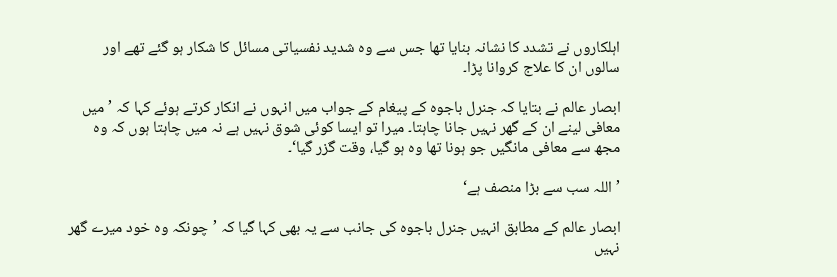اہلکاروں نے تشدد کا نشانہ بنایا تھا جس سے وہ شدید نفسیاتی مسائل کا شکار ہو گئے تھے اور سالوں ان کا علاج کروانا پڑا۔

ابصار عالم نے بتایا کہ جنرل باجوہ کے پیغام کے جواب میں انہوں نے انکار کرتے ہوئے کہا کہ ’میں معافی لینے ان کے گھر نہیں جانا چاہتا۔ میرا تو ایسا کوئی شوق نہیں ہے نہ میں چاہتا ہوں کہ وہ مجھ سے معافی مانگیں جو ہونا تھا وہ ہو گیا، وقت گزر گیا‘۔

’اللہ سب سے بڑا منصف ہے‘

ابصار عالم کے مطابق انہیں جنرل باجوہ کی جانب سے یہ بھی کہا گیا کہ ’چونکہ وہ خود میرے گھر نہیں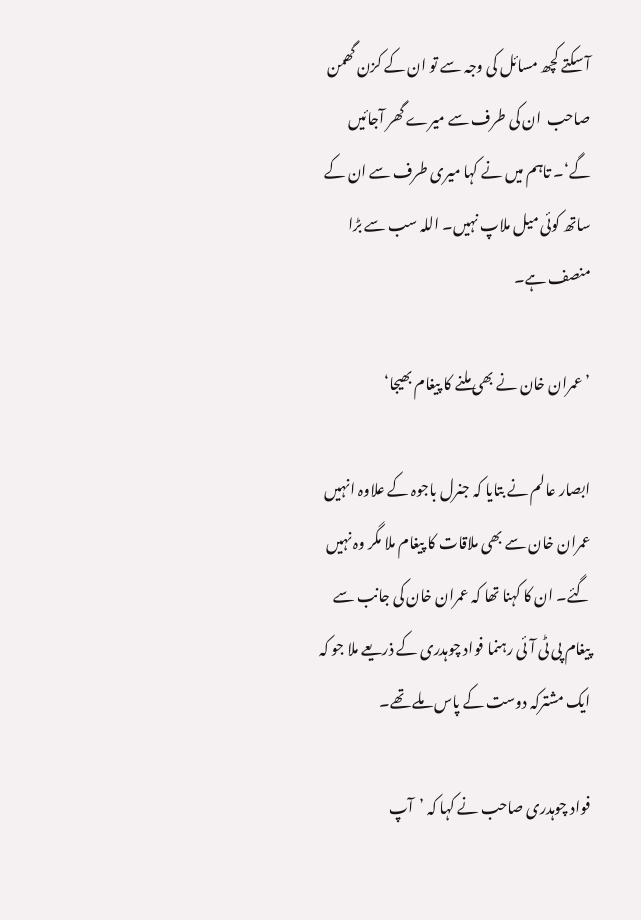آ سکتے کچھ مسائل کی وجہ سے تو ان کے کزن گھمن صاحب  ان کی طرف سے میرے گھر آجائیں گے‘۔ تاہم میں نے کہا میری طرف سے ان کے ساتھ کوئی میل ملاپ نہیں۔ اللہ سب سے بڑا منصف ہے۔

’عمران خان نے بھی ملنے کا پیغام بھیجا‘

ابصار عالم نے بتایا کہ جنرل باجوہ کے علاوہ انہیں عمران خان سے بھی ملاقات کا پیغام ملا مگر وہ نہیں گئے۔ ان کا کہنا تھا کہ عمران خان کی جانب سے پیغام پی ٹی آئی رہنما فواد چوہدری کے ذریعے ملا جو کہ ایک مشترکہ دوست کے پاس ملے تھے۔

فواد چوہدری صاحب نے کہا کہ ’آپ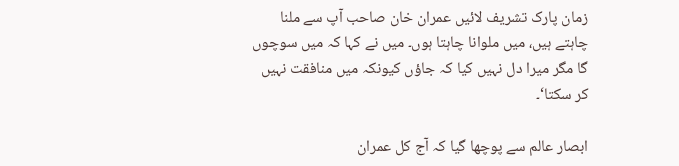زمان پارک تشریف لائیں عمران خان صاحب آپ سے ملنا چاہتے ہیں، میں ملوانا چاہتا ہوں۔ میں نے کہا کہ میں سوچوں گا مگر میرا دل نہیں کیا کہ جاؤں کیونکہ میں منافقت نہیں کر سکتا‘۔

ابصار عالم سے پوچھا گیا کہ آج کل عمران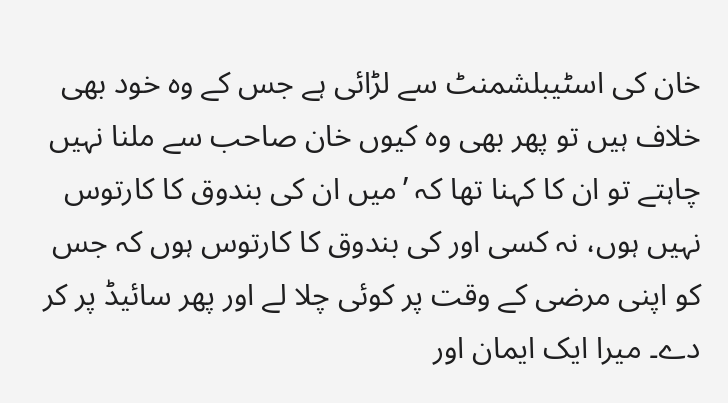خان کی اسٹیبلشمنٹ سے لڑائی ہے جس کے وہ خود بھی خلاف ہیں تو پھر بھی وہ کیوں خان صاحب سے ملنا نہیں چاہتے تو ان کا کہنا تھا کہ ’میں ان کی بندوق کا کارتوس نہیں ہوں، نہ کسی اور کی بندوق کا کارتوس ہوں کہ جس کو اپنی مرضی کے وقت پر کوئی چلا لے اور پھر سائیڈ پر کر دے۔ میرا ایک ایمان اور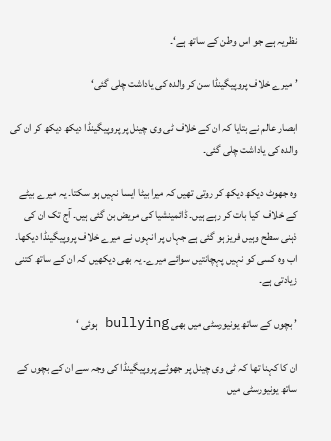نظریہ ہے جو اس وطن کے ساتھ ہے‘۔

’میرے خلاف پروپیگینڈا سن کر والدہ کی یاداشت چلی گئی‘

ابصار عالم نے بتایا کہ ان کے خلاف ٹی وی چینل پر پروپیگینڈا دیکھ دیکھ کر ان کی والدہ کی یاداشت چلی گئی۔

وہ جھوٹ دیکھ دیکھ کر روتی تھیں کہ میرا بیٹا ایسا نہیں ہو سکتا۔ یہ میرے بیٹے کے خلاف  کیا بات کر رہے ہیں۔ ڈائمینشیا کی مریض بن گئی ہیں۔ آج تک ان کی ذہنی سطح وہیں فریز ہو گئی ہے جہاں پر انہوں نے میرے خلاف پروپیگینڈا دیکھا۔ اب وہ کسی کو نہیں پہچانتیں سوائے میرے۔ یہ بھی دیکھیں کہ ان کے ساتھ کتنی زیادتی ہے۔

’ بچوں کے ساتھ یونیورسٹی میں بھی bullying ہوئی ‘

ان کا کہنا تھا کہ ٹی وی چینل پر جھوٹے پروپیگینڈا کی وجہ سے ان کے بچوں کے ساتھ یونیورسٹی میں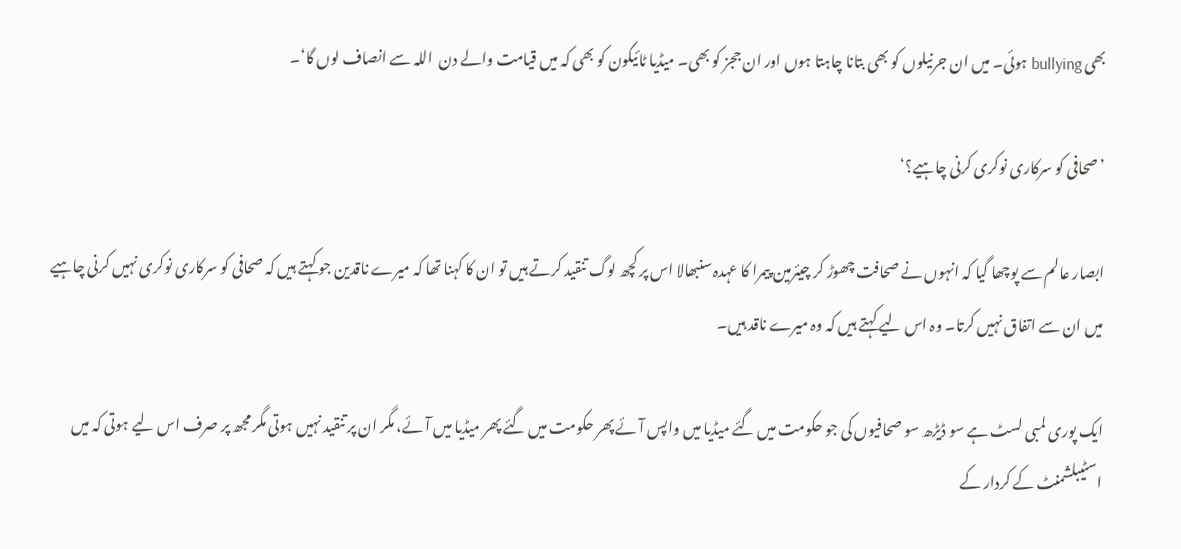بھی bullying ہوئی۔ میں ان جرنیلوں کو بھی بتانا چاہتا ہوں اور ان ججز کو بھی۔ میڈیا ٹائیکون کو بھی کہ میں قیامت والے دن  اللہ سے انصاف لوں گا‘۔

’صحافی کو سرکاری نوکری کرنی چاہیے؟‘

ابصار عالم سے پوچھا گیا کہ انہوں نے صحافت چھوڑ کر چیئرمین پیمرا کا عہدہ سنبھالا اس پر کچھ لوگ تنقید کرتے ہیں تو ان کا کہنا تھا کہ میرے ناقدین جو کہتے ہیں کہ صحافی کو سرکاری نوکری نہیں کرنی چاہیے میں ان سے اتفاق نہیں کرتا۔ وہ اس لیے کہتے ہیں کہ وہ میرے ناقد ہیں۔

ایک پوری لمبی لسٹ ہے سو ڈیڑھ سو صحافیوں کی جو حکومت میں گئے میڈیا میں واپس آئے پھر حکومت میں گئے پھر میڈیا میں آئے، مگر ان پر تنقید نہیں ہوتی مگر مجھ پر صرف اس لیے ہوتی کہ میں اسٹیبلشمنٹ کے کردار کے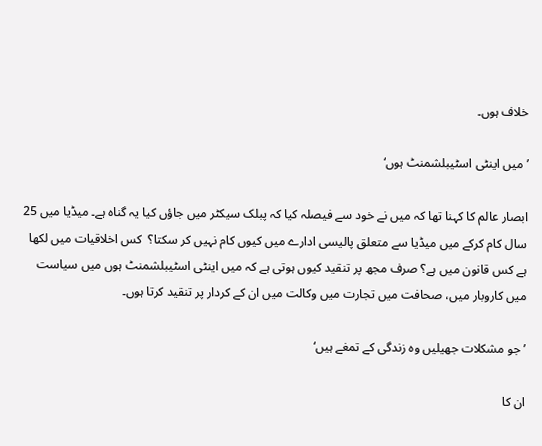خلاف ہوں۔

’میں اینٹی اسٹیبلشمنٹ ہوں‘

ابصار عالم کا کہنا تھا کہ میں نے خود سے فیصلہ کیا کہ پبلک سیکٹر میں جاؤں کیا یہ گناہ ہے۔ میڈیا میں 25 سال کام کرکے میں میڈیا سے متعلق پالیسی ادارے میں کیوں کام نہیں کر سکتا؟  کس اخلاقیات میں لکھا ہے کس قانون میں ہے؟ صرف مجھ پر تنقید کیوں ہوتی ہے کہ میں اینٹی اسٹیبلشمنٹ ہوں میں سیاست میں کاروبار میں، صحافت میں تجارت میں وکالت میں ان کے کردار پر تنقید کرتا ہوں۔

’جو مشکلات جھیلیں وہ زندگی کے تمغے ہیں‘

ان کا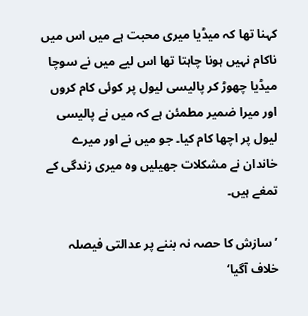کہنا تھا کہ میڈیا میری محبت ہے میں اس میں ناکام نہیں ہونا چاہتا تھا اس لیے میں نے سوچا میڈیا چھوڑ کر پالیسی لیول پر کوئی کام کروں اور میرا ضمیر مطمئن ہے کہ میں نے پالیسی لیول پر اچھا کام کیا۔ جو میں نے اور میرے خاندان نے مشکلات جھیلیں وہ میری زندگی کے تمغے ہیں۔

’سازش کا حصہ نہ بننے پر عدالتی فیصلہ خلاف آگیا‘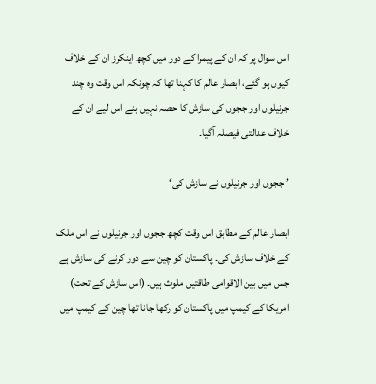اس سوال پر کہ ان کے پیمرا کے دور میں کچھ اینکرز ان کے خلاف کیوں ہو گئے، ابصار عالم کا کہنا تھا کہ چونکہ اس وقت وہ چند جرنیلوں اور ججوں کی سازش کا حصہ نہیں بنے اس لیے ان کے خلاف عدالتی فیصلہ آگیا۔

’ ججوں اور جرنیلوں نے سازش کی‘

ابصار عالم کے مطابق اس وقت کچھ ججوں اور جرنیلوں نے اس ملک کے خلاف سازش کی۔ پاکستان کو چین سے دور کرنے کی سازش ہے جس میں بین الاقوامی طاقتیں ملوث ہیں۔ (اس سازش کے تحت) امریکا کے کیمپ میں پاکستان کو رکھا جانا تھا چین کے کیمپ میں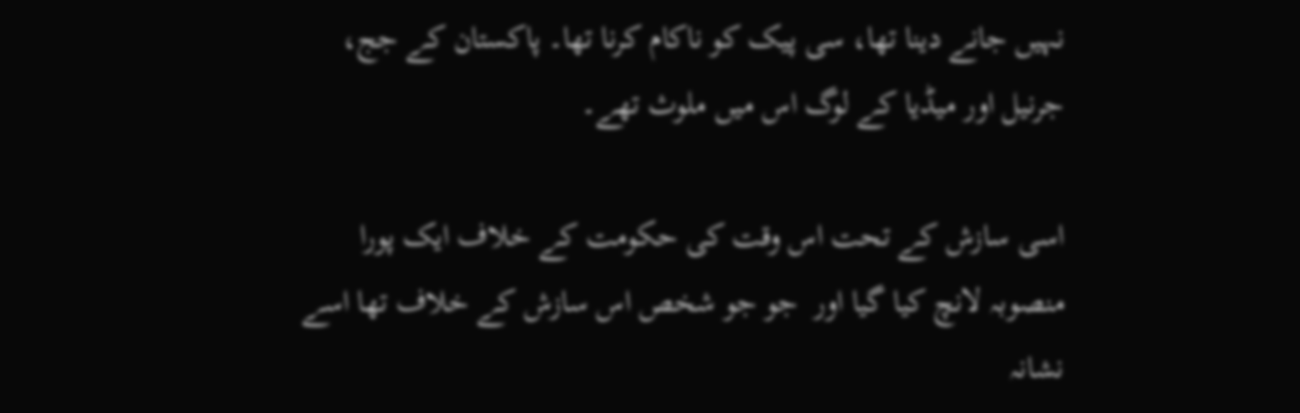نہیں جانے دینا تھا، سی پیک کو ناکام کرنا تھا۔ پاکستان کے جج، جرنیل اور میڈیا کے لوگ اس میں ملوث تھے۔

اسی سازش کے تحت اس وقت کی حکومت کے خلاف ایک پورا منصوبہ لانچ کیا گیا اور  جو جو شخص اس سازش کے خلاف تھا اسے نشانہ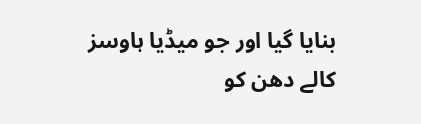بنایا گیا اور جو میڈیا ہاوسز کالے دھن کو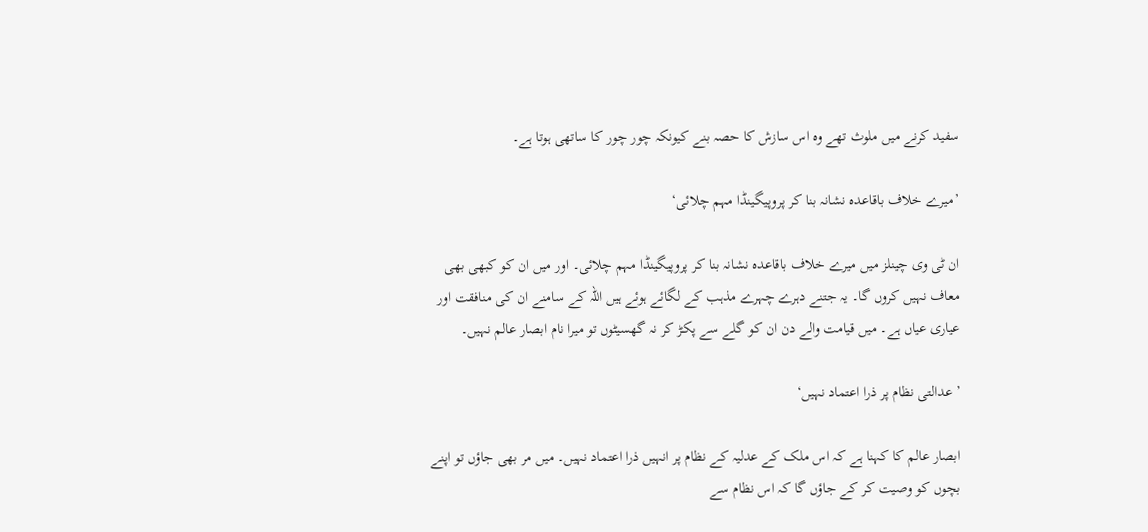سفید کرنے میں ملوث تھے وہ اس سازش کا حصہ بنے کیونکہ چور چور کا ساتھی ہوتا ہے۔

’میرے خلاف باقاعدہ نشانہ بنا کر پروپیگینڈا مہم چلائی‘

ان ٹی وی چینلز میں میرے خلاف باقاعدہ نشانہ بنا کر پروپیگینڈا مہم چلائی۔ اور میں ان کو کبھی بھی معاف نہیں کروں گا۔ یہ جتنے دہرے چہرے مذہب کے لگائے ہوئے ہیں اللہ کے سامنے ان کی منافقت اور عیاری عیاں ہے۔ میں قیامت والے دن ان کو گلے سے پکڑ کر نہ گھسیٹوں تو میرا نام ابصار عالم نہیں۔

’ عدالتی نظام پر ذرا اعتماد نہیں‘

ابصار عالم کا کہنا ہے کہ اس ملک کے عدلیہ کے نظام پر انہیں ذرا اعتماد نہیں۔ میں مر بھی جاؤں تو اپنے بچوں کو وصیت کر کے جاؤں گا کہ اس نظام سے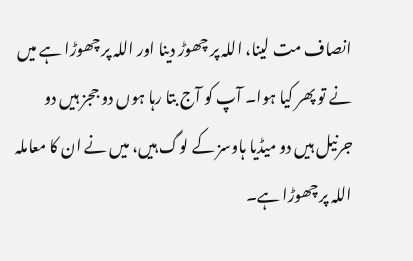انصاف مت لینا، اللہ پر چھوڑ دینا اور اللہ پر چھوڑا ہے میں نے تو پھر کیا ہوا۔ آپ کو آج بتا رہا ہوں دو ججز ہیں دو جرنیل ہیں دو میڈیا ہاوسز کے لوگ ہیں، میں نے ان کا معاملہ اللہ پر چھوڑا ہے۔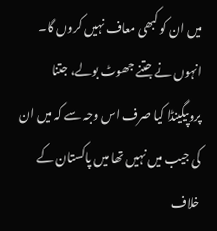میں ان کو کبھی معاف نہیں کروں گا۔  انہوں نے جتنے جھوٹ بولے، جتنا پروپیگینڈا کیا صرف اس وجہ سے کہ میں ان کی جیب میں نہیں تھا میں پاکستان کے خلاف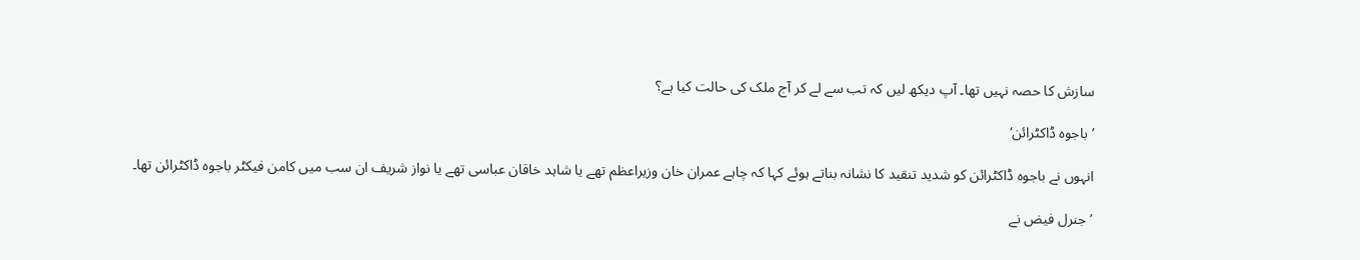سازش کا حصہ نہیں تھا۔ آپ دیکھ لیں کہ تب سے لے کر آج ملک کی حالت کیا ہے؟

’باجوہ ڈاکٹرائن‘

انہوں نے باجوہ ڈاکٹرائن کو شدید تنقید کا نشانہ بناتے ہوئے کہا کہ چاہے عمران خان وزیراعظم تھے یا شاہد خاقان عباسی تھے یا نواز شریف ان سب میں کامن فیکٹر باجوہ ڈاکٹرائن تھا۔

’جنرل فیض نے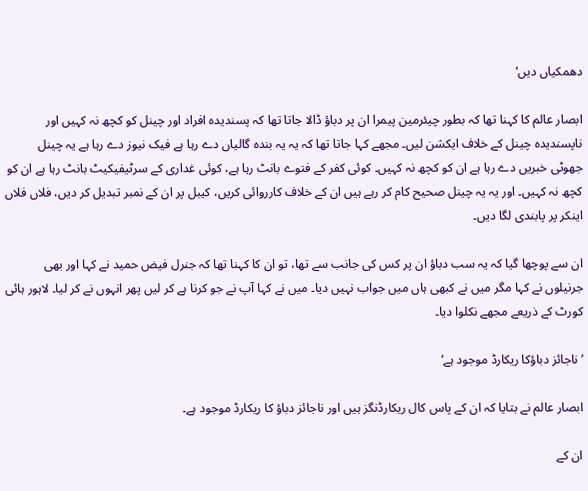دھمکیاں دیں‘

ابصار عالم کا کہنا تھا کہ بطور چیئرمین پیمرا ان پر دباؤ ڈالا جاتا تھا کہ پسندیدہ افراد اور چینل کو کچھ نہ کہیں اور ناپسندیدہ چینل کے خلاف ایکشن لیں۔ مجھے کہا جاتا تھا کہ یہ یہ بندہ گالیاں دے رہا ہے فیک نیوز دے رہا ہے یہ چینل جھوٹی خبریں دے رہا ہے ان کو کچھ نہ کہیں۔ کوئی کفر کے فتوے بانٹ رہا ہے، کوئی غداری کے سرٹیفیکیٹ بانٹ رہا ہے ان کو کچھ نہ کہیں۔ اور یہ یہ چینل صحیح کام کر رہے ہیں ان کے خلاف کارروائی کریں، کیبل پر ان کے نمبر تبدیل کر دیں، فلاں فلاں اینکر پر پابندی لگا دیں۔

ان سے پوچھا گیا کہ یہ سب دباؤ ان پر کس کی جانب سے تھا، تو ان کا کہنا تھا کہ جنرل فیض حمید نے کہا اور بھی جرنیلوں نے کہا مگر میں نے کبھی ہاں میں جواب نہیں دیا۔ میں نے کہا آپ نے جو کرنا ہے کر لیں پھر انہوں نے کر لیا۔ لاہور ہائی کورٹ کے ذریعے مجھے نکلوا دیا۔

’ناجائز دباؤکا ریکارڈ موجود ہے‘

ابصار عالم نے بتایا کہ ان کے پاس کال ریکارڈنگز ہیں اور ناجائز دباؤ کا ریکارڈ موجود ہے۔

ان کے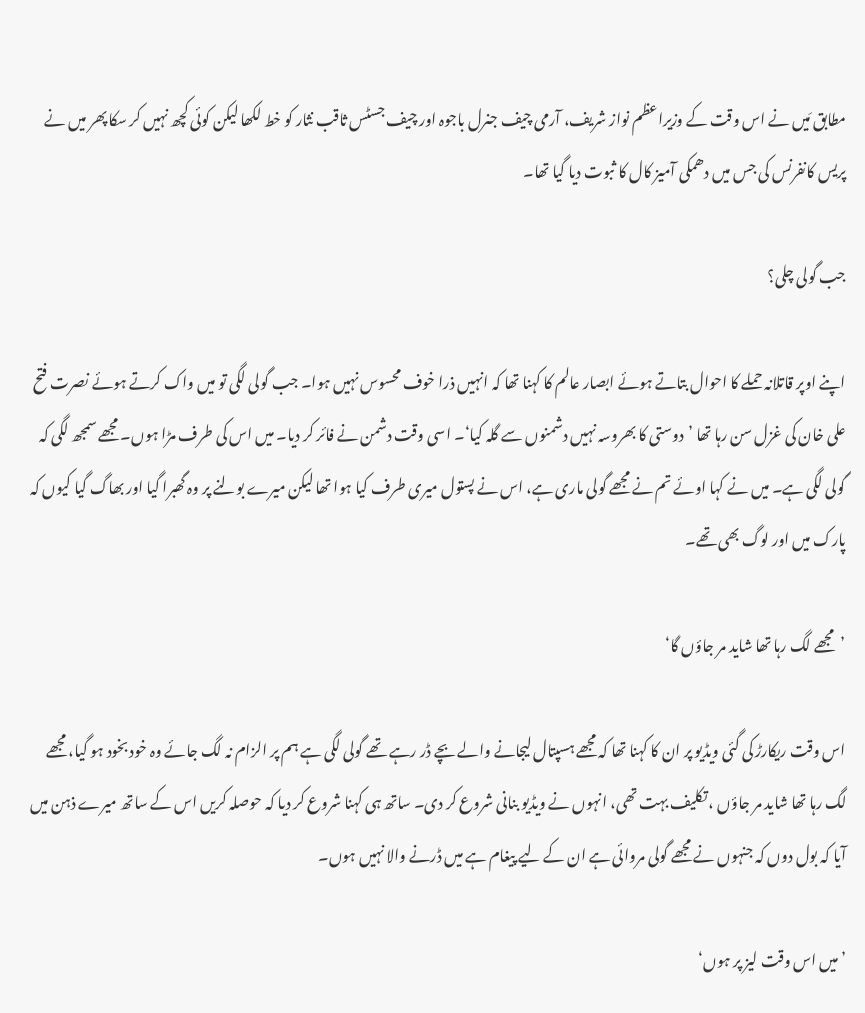مطابق مَیں نے اس وقت کے وزیراعظم نواز شریف، آرمی چیف جنرل باجوہ اور چیف جسٹس ثاقب نثار کو خط لکھا لیکن کوئی کچھ نہیں کر سکا پھر میں نے پریس کانفرنس کی جس میں دھمکی آمیز کال کا ثبوت دیا گیا تھا۔

جب گولی چلی؟

اپنے اوپر قاتلانہ حملے کا احوال بتاتے ہوئے ابصار عالم کا کہنا تھا کہ انہیں ذرا خوف محسوس نہیں ہوا۔ جب گولی لگی تو میں واک کرتے ہوئے نصرت فتح علی خان کی غزل سن رہا تھا ’دوستی کا بھروسہ نہیں دشمنوں سے گلہ کیا‘۔ اسی وقت دشمن نے فائر کر دیا۔ میں اس کی طرف مڑا ہوں۔ مجھے سمجھ لگی کہ گولی لگی ہے۔ میں نے کہا اوئے تم نے مجھے گولی ماری ہے، اس نے پستول میری طرف کیا ہوا تھا لیکن میرے بولنے پر وہ گھبرا گیا اور بھاگ گیا کیوں کہ پارک میں اور لوگ بھی تھے۔

’  مجھے لگ رہا تھا شاید مر جاؤں گا‘

اس وقت ریکارڑ کی گئی ویڈیو پر ان کا کہنا تھا کہ مجھے ہسپتال لیجانے والے بچے ڈر رہے تھے گولی لگی ہے ہم پر الزام نہ لگ جائے وہ خود بخود ہو گیا، مجھے لگ رہا تھا شاید مر جاؤں ، تکلیف بہت تھی، انہوں نے ویڈیو بنانی شروع کر دی۔ ساتھ ہی کہنا شروع کر دیا کہ حوصلہ کریں اس کے ساتھ میرے ذہن میں آیا کہ بول دوں کہ جنہوں نے مجھے گولی مروائی ہے ان کے لیے پیغام ہے میں ڈرنے والا نہیں ہوں۔

’میں اس وقت لیز پر ہوں‘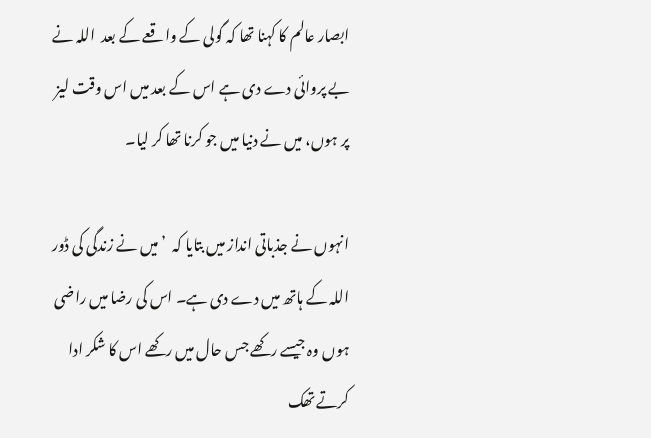ابصار عالم کا کہنا تھا کہ گولی کے واقعے کے بعد  اللہ نے بے پروائی دے دی ہے اس کے بعد میں اس وقت لیز پر ہوں، میں نے دنیا میں جو کرنا تھا کر لیا۔

انہوں نے جذباتی انداز میں بتایا کہ  ’میں نے زندگی کی ڈور اللہ کے ہاتھ میں دے دی ہے۔ اس کی رضا میں راضی ہوں وہ جیسے رکھے جس حال میں رکھے اس کا شکر ادا کرتے تھک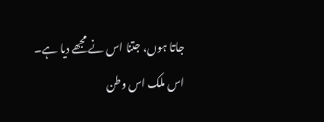جاتا ہوں، جتنا اس نے مجھے دیا ہے۔ اس ملک اس وطن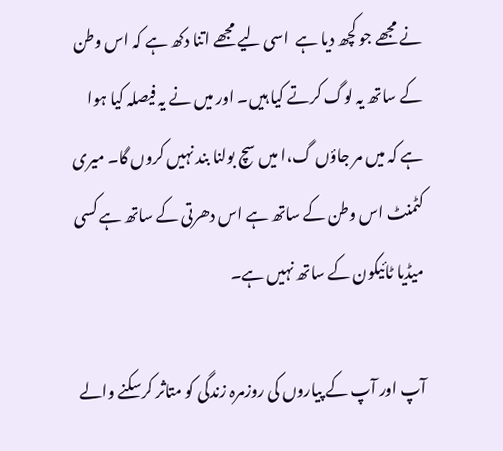نے مجھے جو کچھ دیا ہے  اسی لیے مجھے اتنا دکھ ہے کہ اس وطن کے ساتھ یہ لوگ کرتے کیا ہیں۔ اور میں نے یہ فیصلہ کیا ہوا ہے کہ میں مر جاؤں گ،ا میں سچ بولنا بند نہیں کروں گا۔ میری کٹمنٹ اس وطن کے ساتھ ہے اس دھرتی کے ساتھ ہے کسی میڈیا ٹائیکون کے ساتھ نہیں ہے۔

آپ اور آپ کے پیاروں کی روزمرہ زندگی کو متاثر کرسکنے والے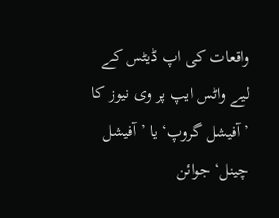واقعات کی اپ ڈیٹس کے لیے واٹس ایپ پر وی نیوز کا ’آفیشل گروپ‘ یا ’آفیشل چینل‘ جوائن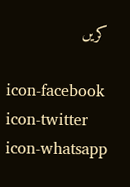کریں

icon-facebook icon-twitter icon-whatsapp